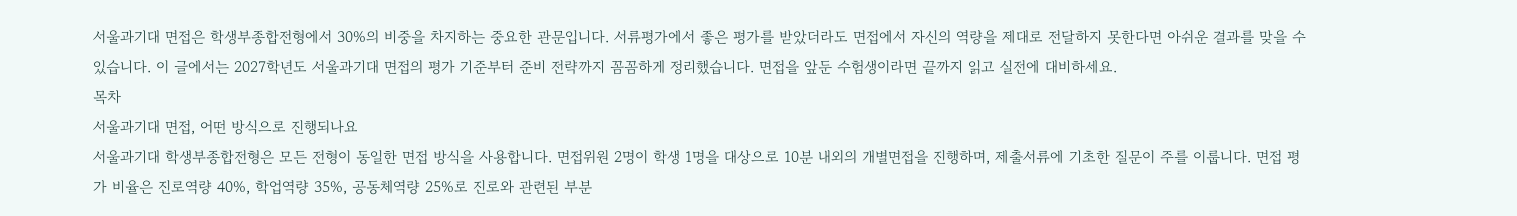서울과기대 면접은 학생부종합전형에서 30%의 비중을 차지하는 중요한 관문입니다. 서류평가에서 좋은 평가를 받았더라도 면접에서 자신의 역량을 제대로 전달하지 못한다면 아쉬운 결과를 맞을 수 있습니다. 이 글에서는 2027학년도 서울과기대 면접의 평가 기준부터 준비 전략까지 꼼꼼하게 정리했습니다. 면접을 앞둔 수험생이라면 끝까지 읽고 실전에 대비하세요.
목차
서울과기대 면접, 어떤 방식으로 진행되나요
서울과기대 학생부종합전형은 모든 전형이 동일한 면접 방식을 사용합니다. 면접위원 2명이 학생 1명을 대상으로 10분 내외의 개별면접을 진행하며, 제출서류에 기초한 질문이 주를 이룹니다. 면접 평가 비율은 진로역량 40%, 학업역량 35%, 공동체역량 25%로 진로와 관련된 부분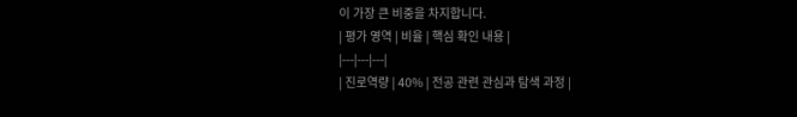이 가장 큰 비중을 차지합니다.
| 평가 영역 | 비율 | 핵심 확인 내용 |
|---|---|---|
| 진로역량 | 40% | 전공 관련 관심과 탐색 과정 |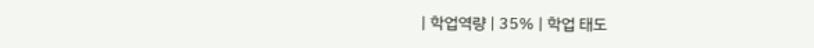| 학업역량 | 35% | 학업 태도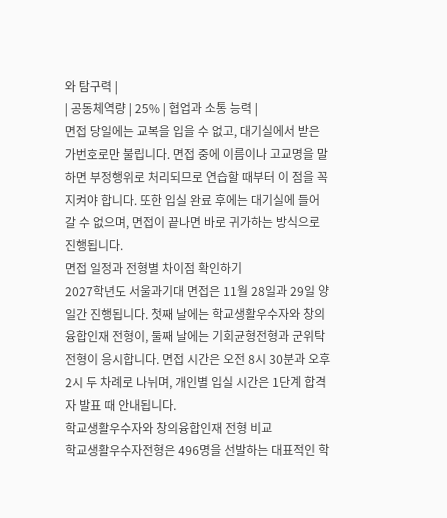와 탐구력 |
| 공동체역량 | 25% | 협업과 소통 능력 |
면접 당일에는 교복을 입을 수 없고, 대기실에서 받은 가번호로만 불립니다. 면접 중에 이름이나 고교명을 말하면 부정행위로 처리되므로 연습할 때부터 이 점을 꼭 지켜야 합니다. 또한 입실 완료 후에는 대기실에 들어갈 수 없으며, 면접이 끝나면 바로 귀가하는 방식으로 진행됩니다.
면접 일정과 전형별 차이점 확인하기
2027학년도 서울과기대 면접은 11월 28일과 29일 양일간 진행됩니다. 첫째 날에는 학교생활우수자와 창의융합인재 전형이, 둘째 날에는 기회균형전형과 군위탁전형이 응시합니다. 면접 시간은 오전 8시 30분과 오후 2시 두 차례로 나뉘며, 개인별 입실 시간은 1단계 합격자 발표 때 안내됩니다.
학교생활우수자와 창의융합인재 전형 비교
학교생활우수자전형은 496명을 선발하는 대표적인 학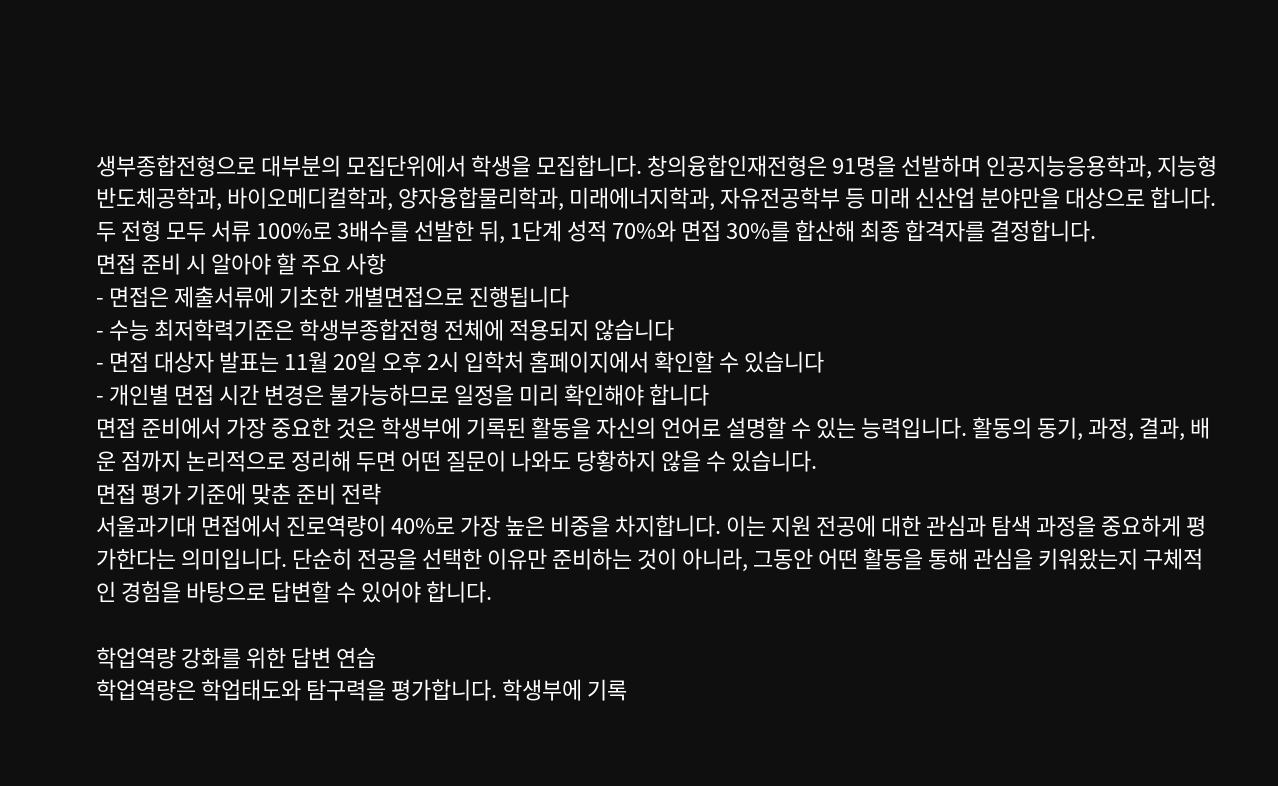생부종합전형으로 대부분의 모집단위에서 학생을 모집합니다. 창의융합인재전형은 91명을 선발하며 인공지능응용학과, 지능형반도체공학과, 바이오메디컬학과, 양자융합물리학과, 미래에너지학과, 자유전공학부 등 미래 신산업 분야만을 대상으로 합니다. 두 전형 모두 서류 100%로 3배수를 선발한 뒤, 1단계 성적 70%와 면접 30%를 합산해 최종 합격자를 결정합니다.
면접 준비 시 알아야 할 주요 사항
- 면접은 제출서류에 기초한 개별면접으로 진행됩니다
- 수능 최저학력기준은 학생부종합전형 전체에 적용되지 않습니다
- 면접 대상자 발표는 11월 20일 오후 2시 입학처 홈페이지에서 확인할 수 있습니다
- 개인별 면접 시간 변경은 불가능하므로 일정을 미리 확인해야 합니다
면접 준비에서 가장 중요한 것은 학생부에 기록된 활동을 자신의 언어로 설명할 수 있는 능력입니다. 활동의 동기, 과정, 결과, 배운 점까지 논리적으로 정리해 두면 어떤 질문이 나와도 당황하지 않을 수 있습니다.
면접 평가 기준에 맞춘 준비 전략
서울과기대 면접에서 진로역량이 40%로 가장 높은 비중을 차지합니다. 이는 지원 전공에 대한 관심과 탐색 과정을 중요하게 평가한다는 의미입니다. 단순히 전공을 선택한 이유만 준비하는 것이 아니라, 그동안 어떤 활동을 통해 관심을 키워왔는지 구체적인 경험을 바탕으로 답변할 수 있어야 합니다.

학업역량 강화를 위한 답변 연습
학업역량은 학업태도와 탐구력을 평가합니다. 학생부에 기록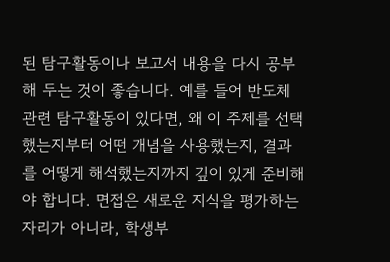된 탐구활동이나 보고서 내용을 다시 공부해 두는 것이 좋습니다. 예를 들어 반도체 관련 탐구활동이 있다면, 왜 이 주제를 선택했는지부터 어떤 개념을 사용했는지, 결과를 어떻게 해석했는지까지 깊이 있게 준비해야 합니다. 면접은 새로운 지식을 평가하는 자리가 아니라, 학생부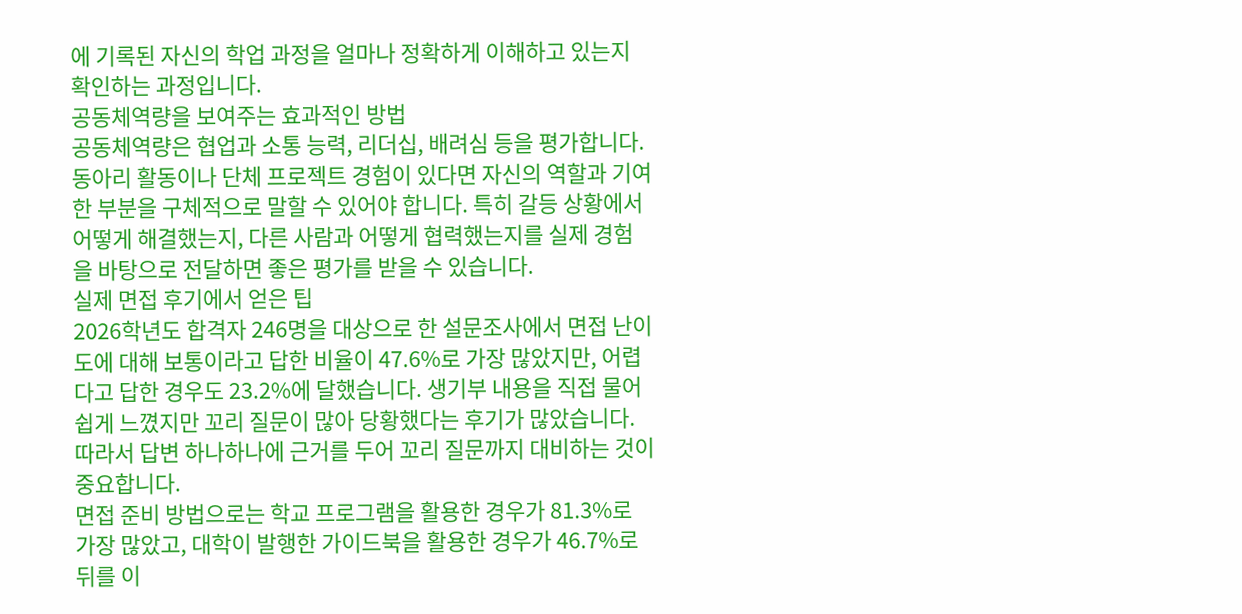에 기록된 자신의 학업 과정을 얼마나 정확하게 이해하고 있는지 확인하는 과정입니다.
공동체역량을 보여주는 효과적인 방법
공동체역량은 협업과 소통 능력, 리더십, 배려심 등을 평가합니다. 동아리 활동이나 단체 프로젝트 경험이 있다면 자신의 역할과 기여한 부분을 구체적으로 말할 수 있어야 합니다. 특히 갈등 상황에서 어떻게 해결했는지, 다른 사람과 어떻게 협력했는지를 실제 경험을 바탕으로 전달하면 좋은 평가를 받을 수 있습니다.
실제 면접 후기에서 얻은 팁
2026학년도 합격자 246명을 대상으로 한 설문조사에서 면접 난이도에 대해 보통이라고 답한 비율이 47.6%로 가장 많았지만, 어렵다고 답한 경우도 23.2%에 달했습니다. 생기부 내용을 직접 물어 쉽게 느꼈지만 꼬리 질문이 많아 당황했다는 후기가 많았습니다. 따라서 답변 하나하나에 근거를 두어 꼬리 질문까지 대비하는 것이 중요합니다.
면접 준비 방법으로는 학교 프로그램을 활용한 경우가 81.3%로 가장 많았고, 대학이 발행한 가이드북을 활용한 경우가 46.7%로 뒤를 이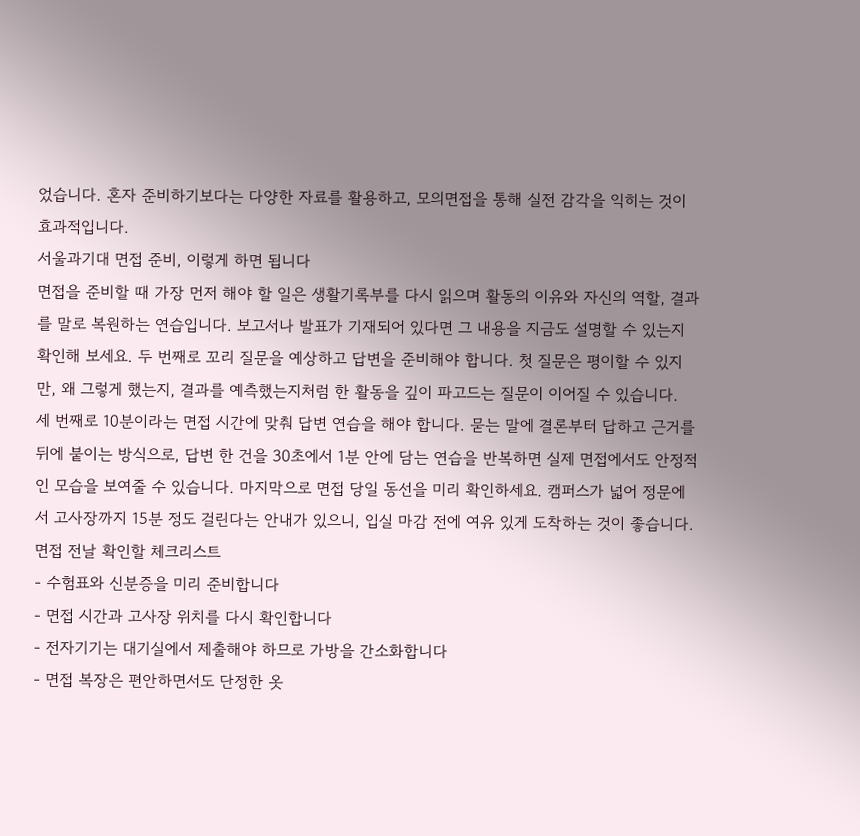었습니다. 혼자 준비하기보다는 다양한 자료를 활용하고, 모의면접을 통해 실전 감각을 익히는 것이 효과적입니다.
서울과기대 면접 준비, 이렇게 하면 됩니다
면접을 준비할 때 가장 먼저 해야 할 일은 생활기록부를 다시 읽으며 활동의 이유와 자신의 역할, 결과를 말로 복원하는 연습입니다. 보고서나 발표가 기재되어 있다면 그 내용을 지금도 설명할 수 있는지 확인해 보세요. 두 번째로 꼬리 질문을 예상하고 답변을 준비해야 합니다. 첫 질문은 평이할 수 있지만, 왜 그렇게 했는지, 결과를 예측했는지처럼 한 활동을 깊이 파고드는 질문이 이어질 수 있습니다.
세 번째로 10분이라는 면접 시간에 맞춰 답변 연습을 해야 합니다. 묻는 말에 결론부터 답하고 근거를 뒤에 붙이는 방식으로, 답변 한 건을 30초에서 1분 안에 담는 연습을 반복하면 실제 면접에서도 안정적인 모습을 보여줄 수 있습니다. 마지막으로 면접 당일 동선을 미리 확인하세요. 캠퍼스가 넓어 정문에서 고사장까지 15분 정도 걸린다는 안내가 있으니, 입실 마감 전에 여유 있게 도착하는 것이 좋습니다.
면접 전날 확인할 체크리스트
- 수험표와 신분증을 미리 준비합니다
- 면접 시간과 고사장 위치를 다시 확인합니다
- 전자기기는 대기실에서 제출해야 하므로 가방을 간소화합니다
- 면접 복장은 편안하면서도 단정한 옷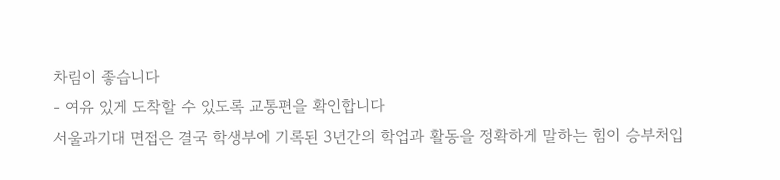차림이 좋습니다
- 여유 있게 도착할 수 있도록 교통편을 확인합니다
서울과기대 면접은 결국 학생부에 기록된 3년간의 학업과 활동을 정확하게 말하는 힘이 승부처입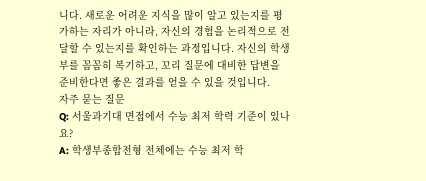니다. 새로운 어려운 지식을 많이 알고 있는지를 평가하는 자리가 아니라, 자신의 경험을 논리적으로 전달할 수 있는지를 확인하는 과정입니다. 자신의 학생부를 꼼꼼히 복기하고, 꼬리 질문에 대비한 답변을 준비한다면 좋은 결과를 얻을 수 있을 것입니다.
자주 묻는 질문
Q: 서울과기대 면접에서 수능 최저 학력 기준이 있나요?
A: 학생부종합전형 전체에는 수능 최저 학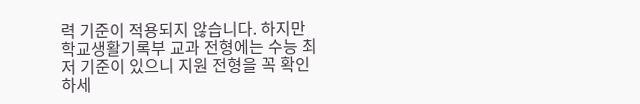력 기준이 적용되지 않습니다. 하지만 학교생활기록부 교과 전형에는 수능 최저 기준이 있으니 지원 전형을 꼭 확인하세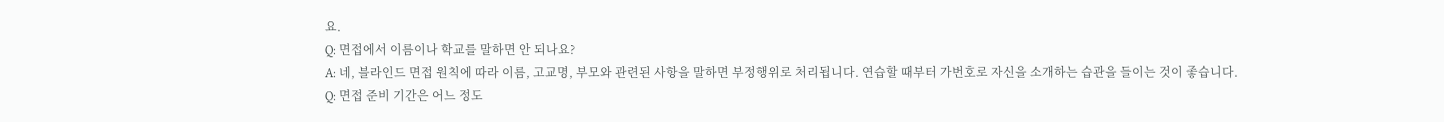요.
Q: 면접에서 이름이나 학교를 말하면 안 되나요?
A: 네, 블라인드 면접 원칙에 따라 이름, 고교명, 부모와 관련된 사항을 말하면 부정행위로 처리됩니다. 연습할 때부터 가번호로 자신을 소개하는 습관을 들이는 것이 좋습니다.
Q: 면접 준비 기간은 어느 정도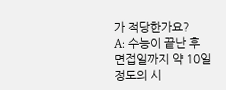가 적당한가요?
A: 수능이 끝난 후 면접일까지 약 10일 정도의 시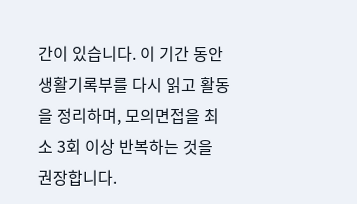간이 있습니다. 이 기간 동안 생활기록부를 다시 읽고 활동을 정리하며, 모의면접을 최소 3회 이상 반복하는 것을 권장합니다.